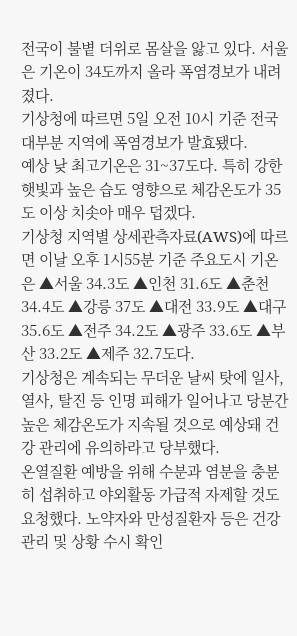전국이 불볕 더위로 몸살을 앓고 있다. 서울은 기온이 34도까지 올라 폭염경보가 내려졌다.
기상청에 따르면 5일 오전 10시 기준 전국 대부분 지역에 폭염경보가 발효됐다.
예상 낮 최고기온은 31~37도다. 특히 강한 햇빛과 높은 습도 영향으로 체감온도가 35도 이상 치솟아 매우 덥겠다.
기상청 지역별 상세관측자료(AWS)에 따르면 이날 오후 1시55분 기준 주요도시 기온은 ▲서울 34.3도 ▲인천 31.6도 ▲춘천 34.4도 ▲강릉 37도 ▲대전 33.9도 ▲대구 35.6도 ▲전주 34.2도 ▲광주 33.6도 ▲부산 33.2도 ▲제주 32.7도다.
기상청은 계속되는 무더운 날씨 탓에 일사, 열사, 탈진 등 인명 피해가 일어나고 당분간 높은 체감온도가 지속될 것으로 예상돼 건강 관리에 유의하라고 당부했다.
온열질환 예방을 위해 수분과 염분을 충분히 섭취하고 야외활동 가급적 자제할 것도 요청했다. 노약자와 만성질환자 등은 건강관리 및 상황 수시 확인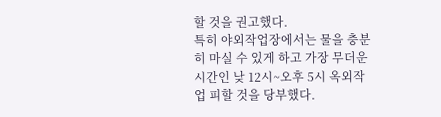할 것을 권고했다.
특히 야외작업장에서는 물을 충분히 마실 수 있게 하고 가장 무더운 시간인 낮 12시~오후 5시 옥외작업 피할 것을 당부했다.